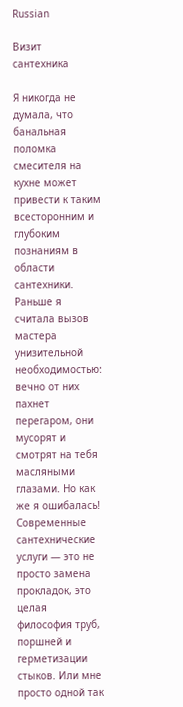Russian

Визит сантехника

Я никогда не думала, что банальная поломка смесителя на кухне может привести к таким всесторонним и глубоким познаниям в области сантехники. Раньше я считала вызов мастера унизительной необходимостью: вечно от них пахнет перегаром, они мусорят и смотрят на тебя масляными глазами. Но как же я ошибалась! Современные сантехнические услуги — это не просто замена прокладок, это целая философия труб, поршней и герметизации стыков. Или мне просто одной так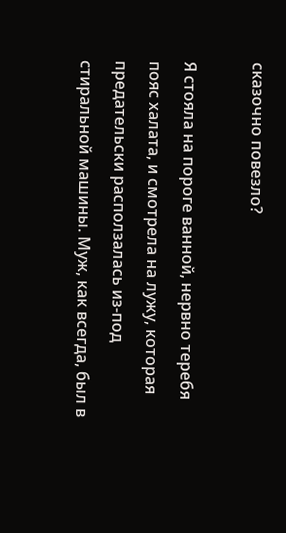сказочно повезло?

Я стояла на пороге ванной, нервно теребя пояс халата, и смотрела на лужу, которая предательски расползалась из-под стиральной машины. Муж, как всегда, был в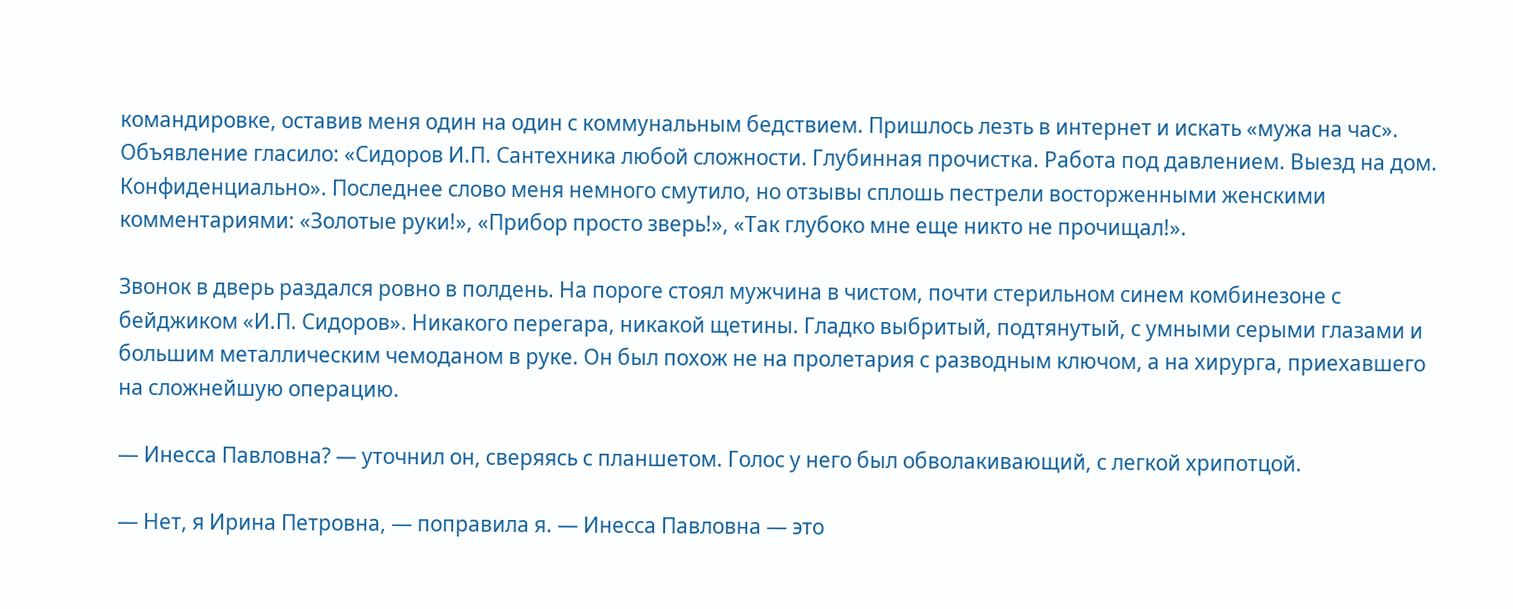командировке, оставив меня один на один с коммунальным бедствием. Пришлось лезть в интернет и искать «мужа на час». Объявление гласило: «Сидоров И.П. Сантехника любой сложности. Глубинная прочистка. Работа под давлением. Выезд на дом. Конфиденциально». Последнее слово меня немного смутило, но отзывы сплошь пестрели восторженными женскими комментариями: «Золотые руки!», «Прибор просто зверь!», «Так глубоко мне еще никто не прочищал!».

Звонок в дверь раздался ровно в полдень. На пороге стоял мужчина в чистом, почти стерильном синем комбинезоне с бейджиком «И.П. Сидоров». Никакого перегара, никакой щетины. Гладко выбритый, подтянутый, с умными серыми глазами и большим металлическим чемоданом в руке. Он был похож не на пролетария с разводным ключом, а на хирурга, приехавшего на сложнейшую операцию.

— Инесса Павловна? — уточнил он, сверяясь с планшетом. Голос у него был обволакивающий, с легкой хрипотцой.

— Нет, я Ирина Петровна, — поправила я. — Инесса Павловна — это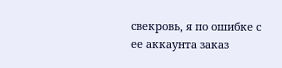свекровь, я по ошибке с ее аккаунта заказ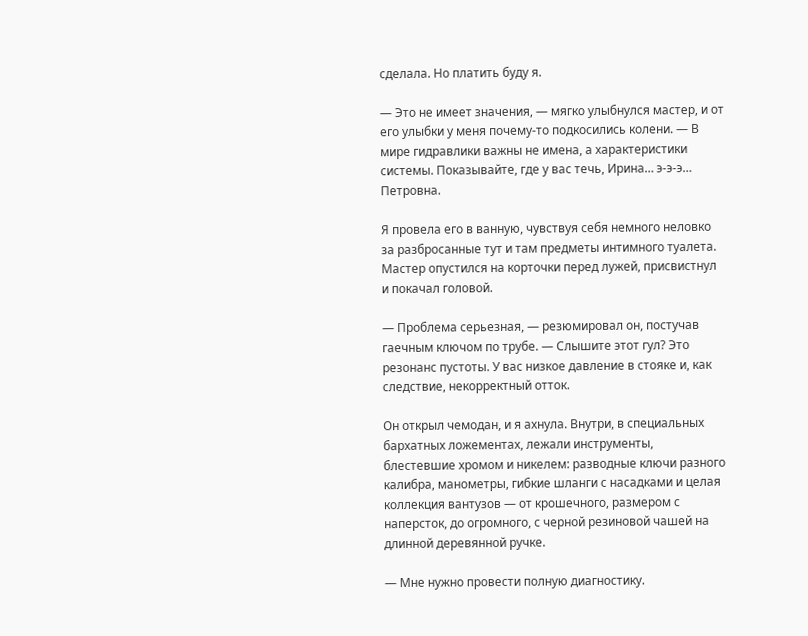сделала. Но платить буду я.

— Это не имеет значения, — мягко улыбнулся мастер, и от его улыбки у меня почему-то подкосились колени. — В мире гидравлики важны не имена, а характеристики системы. Показывайте, где у вас течь, Ирина… э-э-э… Петровна.

Я провела его в ванную, чувствуя себя немного неловко за разбросанные тут и там предметы интимного туалета. Мастер опустился на корточки перед лужей, присвистнул и покачал головой.

— Проблема серьезная, — резюмировал он, постучав гаечным ключом по трубе. — Слышите этот гул? Это резонанс пустоты. У вас низкое давление в стояке и, как следствие, некорректный отток.

Он открыл чемодан, и я ахнула. Внутри, в специальных бархатных ложементах, лежали инструменты, блестевшие хромом и никелем: разводные ключи разного калибра, манометры, гибкие шланги с насадками и целая коллекция вантузов — от крошечного, размером с наперсток, до огромного, с черной резиновой чашей на длинной деревянной ручке.

— Мне нужно провести полную диагностику.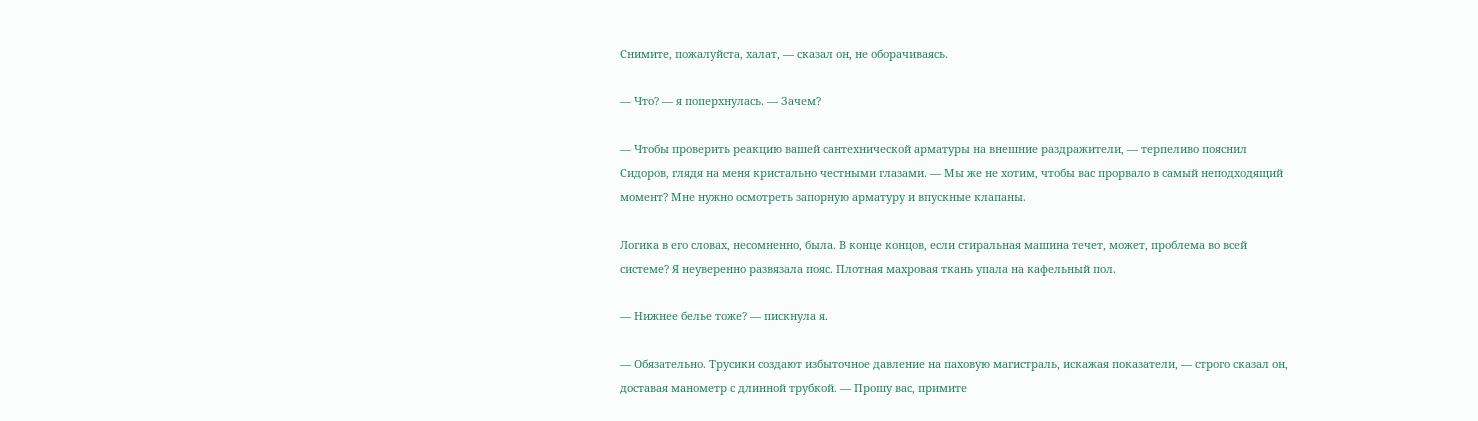Снимите, пожалуйста, халат, — сказал он, не оборачиваясь.

— Что? — я поперхнулась. — Зачем?

— Чтобы проверить реакцию вашей сантехнической арматуры на внешние раздражители, — терпеливо пояснил Сидоров, глядя на меня кристально честными глазами. — Мы же не хотим, чтобы вас прорвало в самый неподходящий момент? Мне нужно осмотреть запорную арматуру и впускные клапаны.

Логика в его словах, несомненно, была. В конце концов, если стиральная машина течет, может, проблема во всей системе? Я неуверенно развязала пояс. Плотная махровая ткань упала на кафельный пол.

— Нижнее белье тоже? — пискнула я.

— Обязательно. Трусики создают избыточное давление на паховую магистраль, искажая показатели, — строго сказал он, доставая манометр с длинной трубкой. — Прошу вас, примите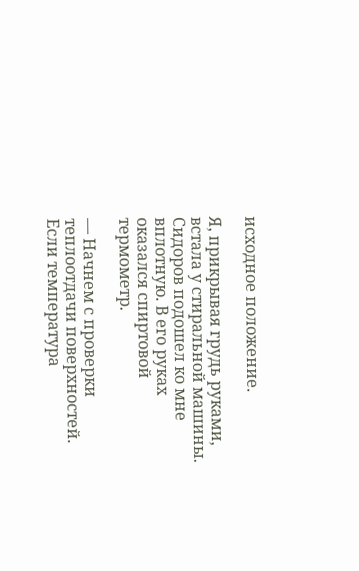исходное положение.

Я, прикрывая грудь руками, встала у стиральной машины. Сидоров подошел ко мне вплотную. В его руках оказался спиртовой термометр.

— Начнем с проверки теплоотдачи поверхностей. Если температура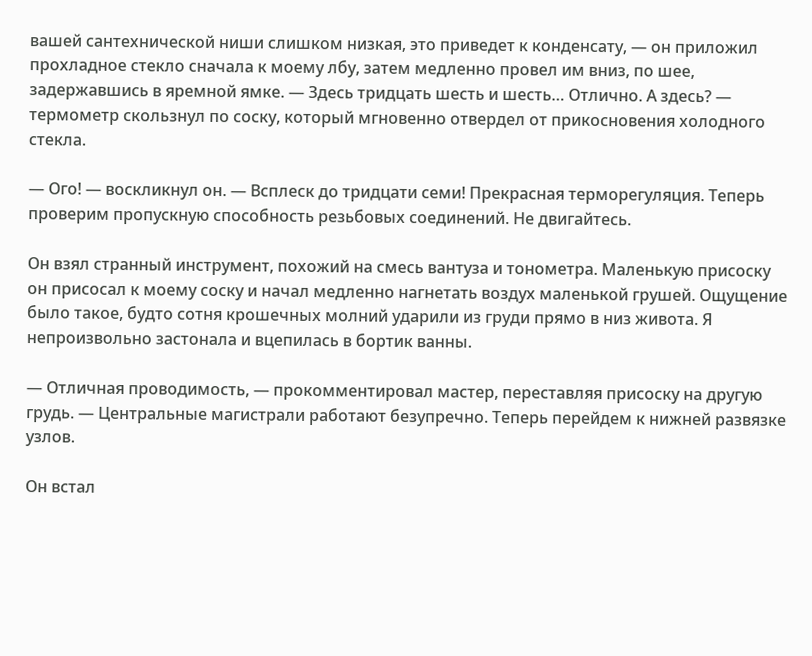вашей сантехнической ниши слишком низкая, это приведет к конденсату, — он приложил прохладное стекло сначала к моему лбу, затем медленно провел им вниз, по шее, задержавшись в яремной ямке. — Здесь тридцать шесть и шесть… Отлично. А здесь? — термометр скользнул по соску, который мгновенно отвердел от прикосновения холодного стекла.

— Ого! — воскликнул он. — Всплеск до тридцати семи! Прекрасная терморегуляция. Теперь проверим пропускную способность резьбовых соединений. Не двигайтесь.

Он взял странный инструмент, похожий на смесь вантуза и тонометра. Маленькую присоску он присосал к моему соску и начал медленно нагнетать воздух маленькой грушей. Ощущение было такое, будто сотня крошечных молний ударили из груди прямо в низ живота. Я непроизвольно застонала и вцепилась в бортик ванны.

— Отличная проводимость, — прокомментировал мастер, переставляя присоску на другую грудь. — Центральные магистрали работают безупречно. Теперь перейдем к нижней развязке узлов.

Он встал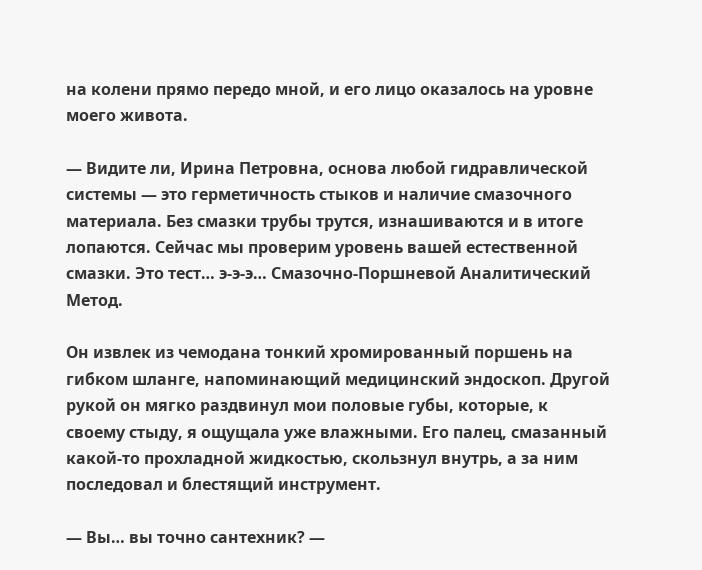на колени прямо передо мной, и его лицо оказалось на уровне моего живота.

— Видите ли, Ирина Петровна, основа любой гидравлической системы — это герметичность стыков и наличие смазочного материала. Без смазки трубы трутся, изнашиваются и в итоге лопаются. Сейчас мы проверим уровень вашей естественной смазки. Это тест… э-э-э… Смазочно-Поршневой Аналитический Метод.

Он извлек из чемодана тонкий хромированный поршень на гибком шланге, напоминающий медицинский эндоскоп. Другой рукой он мягко раздвинул мои половые губы, которые, к своему стыду, я ощущала уже влажными. Его палец, смазанный какой-то прохладной жидкостью, скользнул внутрь, а за ним последовал и блестящий инструмент.

— Вы… вы точно сантехник? —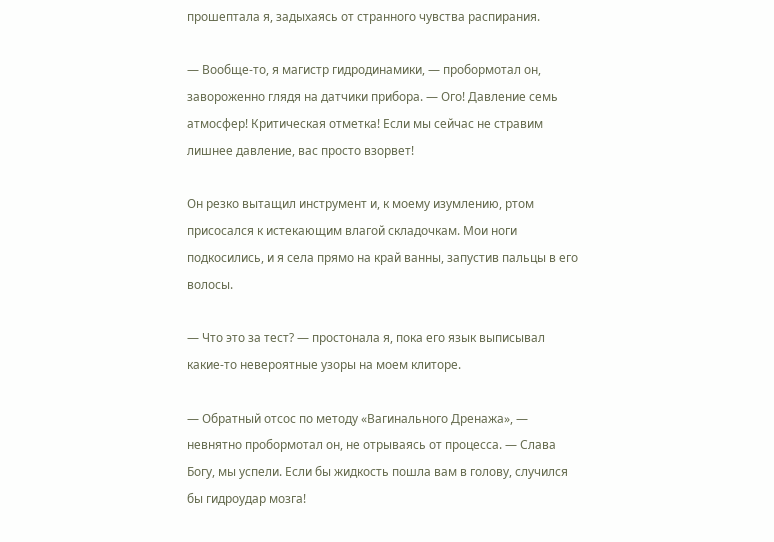прошептала я, задыхаясь от странного чувства распирания.

— Вообще-то, я магистр гидродинамики, — пробормотал он, завороженно глядя на датчики прибора. — Ого! Давление семь атмосфер! Критическая отметка! Если мы сейчас не стравим лишнее давление, вас просто взорвет!

Он резко вытащил инструмент и, к моему изумлению, ртом присосался к истекающим влагой складочкам. Мои ноги подкосились, и я села прямо на край ванны, запустив пальцы в его волосы.

— Что это за тест? — простонала я, пока его язык выписывал какие-то невероятные узоры на моем клиторе.

— Обратный отсос по методу «Вагинального Дренажа», — невнятно пробормотал он, не отрываясь от процесса. — Слава Богу, мы успели. Если бы жидкость пошла вам в голову, случился бы гидроудар мозга!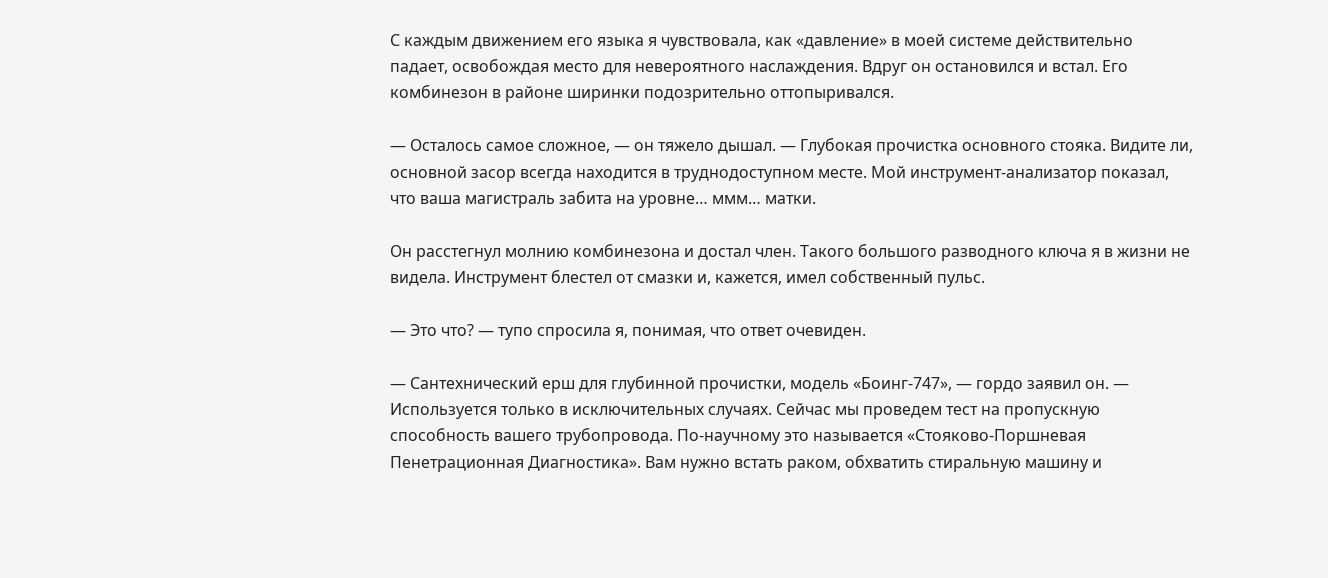С каждым движением его языка я чувствовала, как «давление» в моей системе действительно падает, освобождая место для невероятного наслаждения. Вдруг он остановился и встал. Его комбинезон в районе ширинки подозрительно оттопыривался.

— Осталось самое сложное, — он тяжело дышал. — Глубокая прочистка основного стояка. Видите ли, основной засор всегда находится в труднодоступном месте. Мой инструмент-анализатор показал, что ваша магистраль забита на уровне… ммм… матки.

Он расстегнул молнию комбинезона и достал член. Такого большого разводного ключа я в жизни не видела. Инструмент блестел от смазки и, кажется, имел собственный пульс.

— Это что? — тупо спросила я, понимая, что ответ очевиден.

— Сантехнический ерш для глубинной прочистки, модель «Боинг-747», — гордо заявил он. — Используется только в исключительных случаях. Сейчас мы проведем тест на пропускную способность вашего трубопровода. По-научному это называется «Стояково-Поршневая Пенетрационная Диагностика». Вам нужно встать раком, обхватить стиральную машину и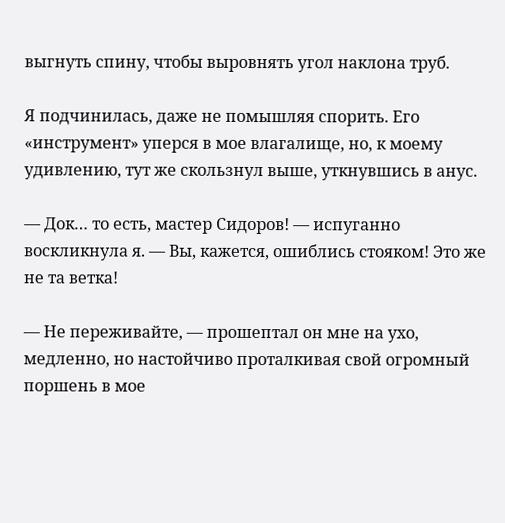выгнуть спину, чтобы выровнять угол наклона труб.

Я подчинилась, даже не помышляя спорить. Его «инструмент» уперся в мое влагалище, но, к моему удивлению, тут же скользнул выше, уткнувшись в анус.

— Док… то есть, мастер Сидоров! — испуганно воскликнула я. — Вы, кажется, ошиблись стояком! Это же не та ветка!

— Не переживайте, — прошептал он мне на ухо, медленно, но настойчиво проталкивая свой огромный поршень в мое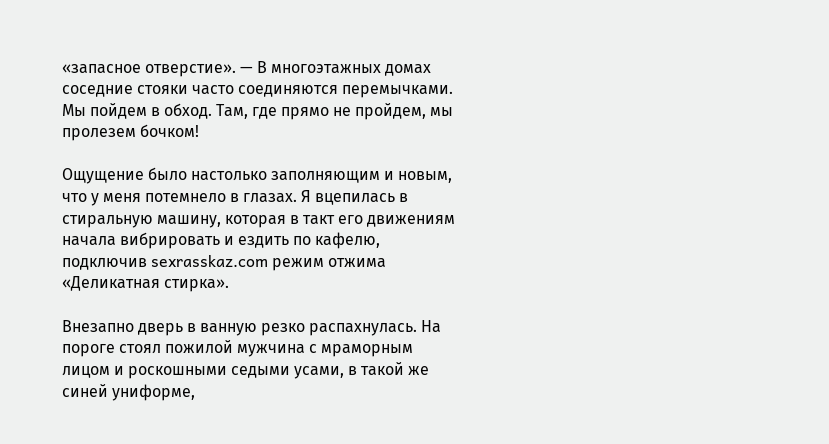«запасное отверстие». — В многоэтажных домах соседние стояки часто соединяются перемычками. Мы пойдем в обход. Там, где прямо не пройдем, мы пролезем бочком!

Ощущение было настолько заполняющим и новым, что у меня потемнело в глазах. Я вцепилась в стиральную машину, которая в такт его движениям начала вибрировать и ездить по кафелю, подключив sexrasskaz.com режим отжима «Деликатная стирка».

Внезапно дверь в ванную резко распахнулась. На пороге стоял пожилой мужчина с мраморным лицом и роскошными седыми усами, в такой же синей униформе,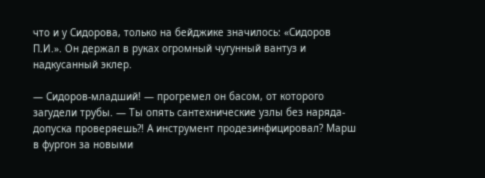что и у Сидорова, только на бейджике значилось: «Сидоров П.И.». Он держал в руках огромный чугунный вантуз и надкусанный эклер.

— Сидоров-младший! — прогремел он басом, от которого загудели трубы. — Ты опять сантехнические узлы без наряда-допуска проверяешь?! А инструмент продезинфицировал? Марш в фургон за новыми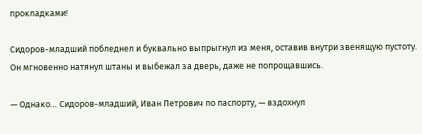прокладками!

Сидоров-младший побледнел и буквально выпрыгнул из меня, оставив внутри звенящую пустоту. Он мгновенно натянул штаны и выбежал за дверь, даже не попрощавшись.

— Однако… Сидоров-младший, Иван Петрович по паспорту, — вздохнул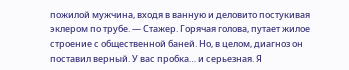пожилой мужчина, входя в ванную и деловито постукивая эклером по трубе. — Стажер. Горячая голова, путает жилое строение с общественной баней. Но, в целом, диагноз он поставил верный. У вас пробка… и серьезная. Я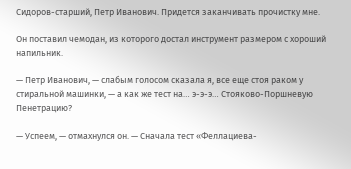Сидоров-старший, Петр Иванович. Придется заканчивать прочистку мне.

Он поставил чемодан, из которого достал инструмент размером с хороший напильник.

— Петр Иванович, — слабым голосом сказала я, все еще стоя раком у стиральной машинки, — а как же тест на… э-э-э… Стояково-Поршневую Пенетрацию?

— Успеем, — отмахнулся он. — Сначала тест «Феллациева-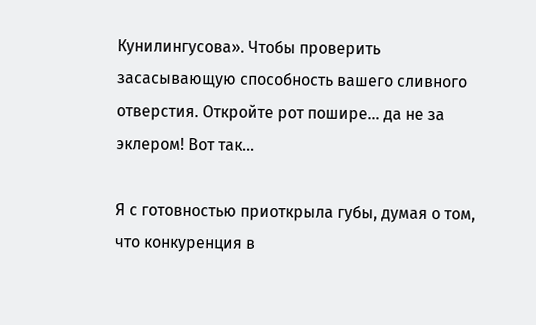Кунилингусова». Чтобы проверить засасывающую способность вашего сливного отверстия. Откройте рот пошире… да не за эклером! Вот так…

Я с готовностью приоткрыла губы, думая о том, что конкуренция в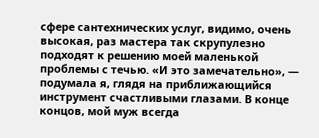сфере сантехнических услуг, видимо, очень высокая, раз мастера так скрупулезно подходят к решению моей маленькой проблемы с течью. «И это замечательно», — подумала я, глядя на приближающийся инструмент счастливыми глазами. В конце концов, мой муж всегда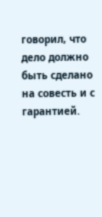говорил, что дело должно быть сделано на совесть и с гарантией.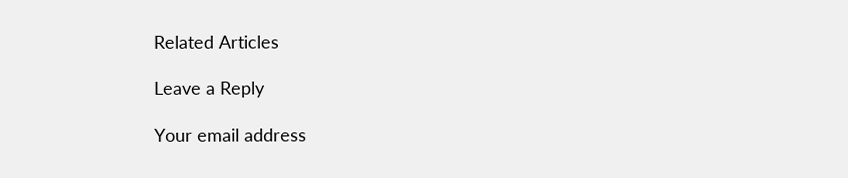Related Articles

Leave a Reply

Your email address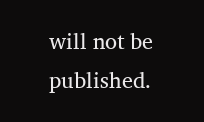will not be published.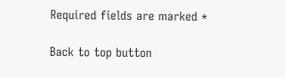Required fields are marked *

Back to top button